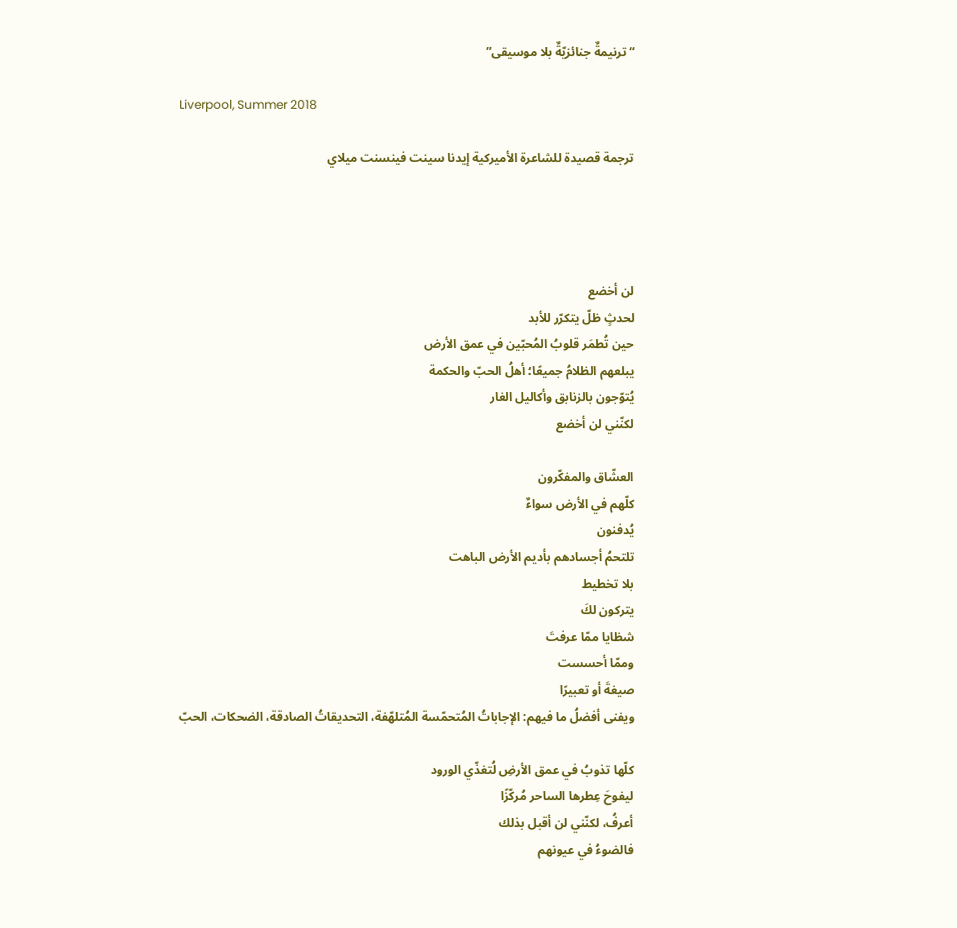“ترنيمةٌ جنائزيّةٌ بلا موسيقى”

Liverpool, Summer 2018

ترجمة قصيدة للشاعرة الأميركية إيدنا سينت فينسنت ميلاي




لن أخضع
لحدثٍ ظلّ يتكرّر للأبد
حين تُطمَر قلوبُ المُحبّين في عمق الأرض
يبلعهم الظلامُ جميعًا؛ أهلُ الحبّ والحكمة
يُتوّجون بالزنابق وأكاليل الغار
لكنّني لن أخضع

العشّاق والمفكّرون
كلّهم في الأرض سواءٌ
يُدفنون
تلتحمُ أجسادهم بأديم الأرض الباهت
بلا تخطيط
يتركون لكَ
شظايا ممّا عرفتَ
وممّا أحسست
صيغةَ أو تعبيرًا
ويفنى أفضلُ ما فيهم: الإجاباتُ المُتحمّسة المُتلهّفة، التحديقاتُ الصادقة، الضحكات، الحبّ

كلّها تذوبُ في عمق الأرضِ لُتغذّي الورود
ليفوحَ عِطرها الساحر مُركّزًا
أعرفُ، لكنّني لن أقبل بذلك
فالضوءُ في عيونهم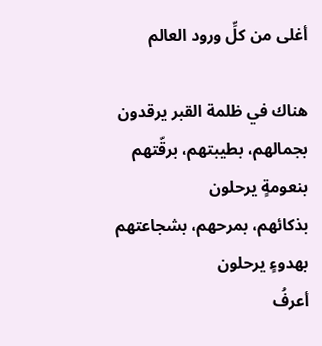أغلى من كلِّ ورود العالم

هناك في ظلمة القبر يرقدون
بجمالهم، بطيبتهم، برقّتهم
بنعومةٍ يرحلون
بذكائهم، بمرحهم، بشجاعتهم
بهدوءٍ يرحلون
أعرفُ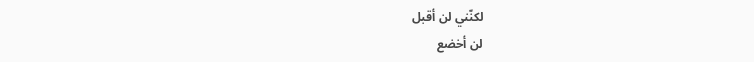لكنّني لن أقبل
لن أخضع